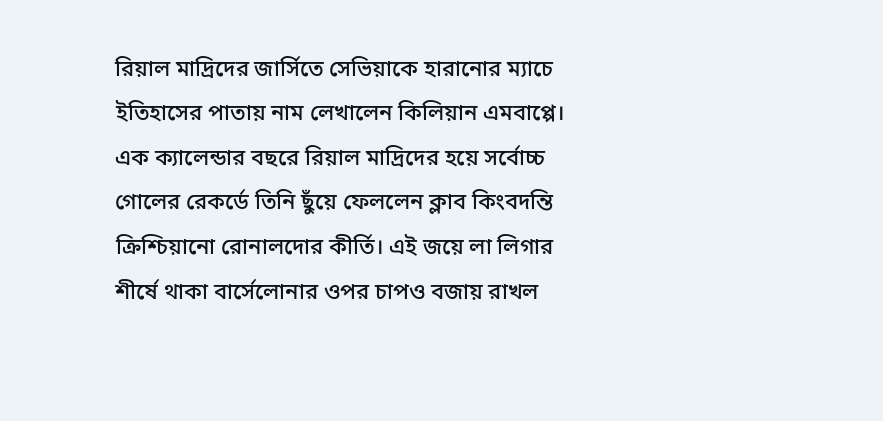রিয়াল মাদ্রিদের জার্সিতে সেভিয়াকে হারানোর ম্যাচে ইতিহাসের পাতায় নাম লেখালেন কিলিয়ান এমবাপ্পে। এক ক্যালেন্ডার বছরে রিয়াল মাদ্রিদের হয়ে সর্বোচ্চ গোলের রেকর্ডে তিনি ছুঁয়ে ফেললেন ক্লাব কিংবদন্তি ক্রিশ্চিয়ানো রোনালদোর কীর্তি। এই জয়ে লা লিগার শীর্ষে থাকা বার্সেলোনার ওপর চাপও বজায় রাখল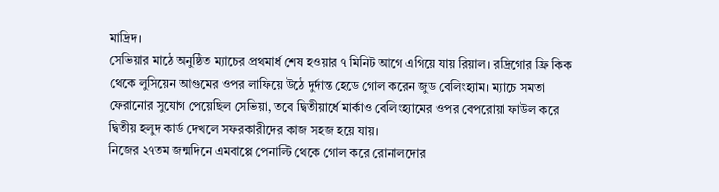মাদ্রিদ।
সেভিয়ার মাঠে অনুষ্ঠিত ম্যাচের প্রথমার্ধ শেষ হওয়ার ৭ মিনিট আগে এগিয়ে যায় রিয়াল। রদ্রিগোর ফ্রি কিক থেকে লুসিয়েন আগুমের ওপর লাফিয়ে উঠে দুর্দান্ত হেডে গোল করেন জুড বেলিংহ্যাম। ম্যাচে সমতা ফেরানোর সুযোগ পেয়েছিল সেভিয়া, তবে দ্বিতীয়ার্ধে মার্কাও বেলিংহ্যামের ওপর বেপরোয়া ফাউল করে দ্বিতীয় হলুদ কার্ড দেখলে সফরকারীদের কাজ সহজ হয়ে যায়।
নিজের ২৭তম জন্মদিনে এমবাপ্পে পেনাল্টি থেকে গোল করে রোনালদোর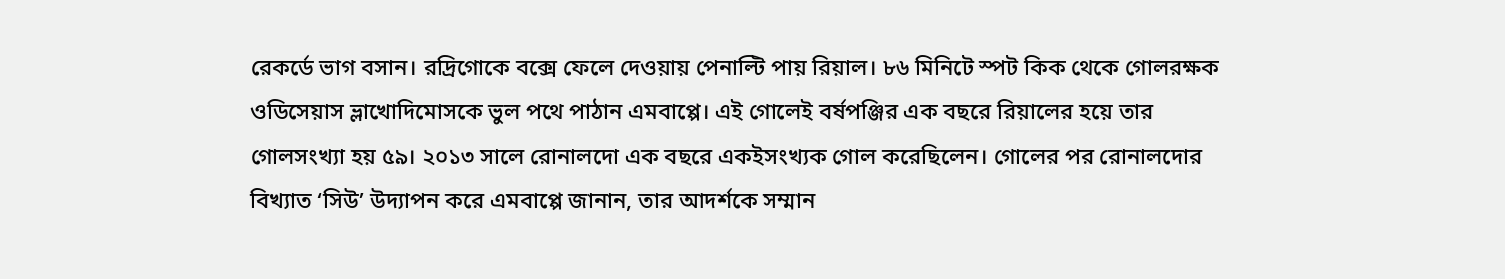রেকর্ডে ভাগ বসান। রদ্রিগোকে বক্সে ফেলে দেওয়ায় পেনাল্টি পায় রিয়াল। ৮৬ মিনিটে স্পট কিক থেকে গোলরক্ষক ওডিসেয়াস ভ্লাখোদিমোসকে ভুল পথে পাঠান এমবাপ্পে। এই গোলেই বর্ষপঞ্জির এক বছরে রিয়ালের হয়ে তার গোলসংখ্যা হয় ৫৯। ২০১৩ সালে রোনালদো এক বছরে একইসংখ্যক গোল করেছিলেন। গোলের পর রোনালদোর বিখ্যাত ‘সিউ’ উদ্যাপন করে এমবাপ্পে জানান, তার আদর্শকে সম্মান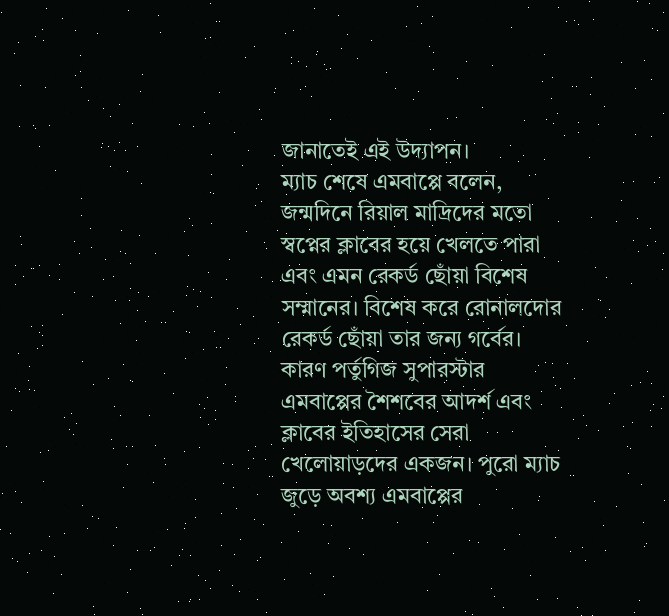জানাতেই এই উদ্যাপন।
ম্যাচ শেষে এমবাপ্পে বলেন, জন্মদিনে রিয়াল মাদ্রিদের মতো স্বপ্নের ক্লাবের হয়ে খেলতে পারা এবং এমন রেকর্ড ছোঁয়া বিশেষ সম্মানের। বিশেষ করে রোনালদোর রেকর্ড ছোঁয়া তার জন্য গর্বের। কারণ পর্তুগিজ সুপারস্টার এমবাপ্পের শৈশবের আদর্শ এবং ক্লাবের ইতিহাসের সেরা খেলোয়াড়দের একজন। পুরো ম্যাচ জুড়ে অবশ্য এমবাপ্পের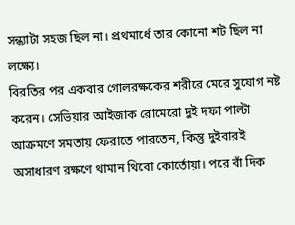সন্ধ্যাটা সহজ ছিল না। প্রথমার্ধে তার কোনো শট ছিল না লক্ষ্যে।
বিরতির পর একবার গোলরক্ষকের শরীরে মেরে সুযোগ নষ্ট করেন। সেভিয়ার আইজাক রোমেরো দুই দফা পাল্টা আক্রমণে সমতায় ফেরাতে পারতেন, কিন্তু দুইবারই অসাধারণ রক্ষণে থামান থিবো কোর্তোয়া। পরে বাঁ দিক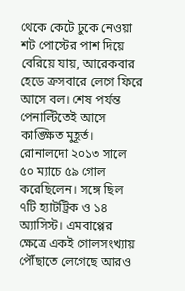থেকে কেটে ঢুকে নেওয়া শট পোস্টের পাশ দিয়ে বেরিয়ে যায়, আরেকবার হেডে ক্রসবারে লেগে ফিরে আসে বল। শেষ পর্যন্ত পেনাল্টিতেই আসে কাঙ্ক্ষিত মুহূর্ত।
রোনালদো ২০১৩ সালে ৫০ ম্যাচে ৫৯ গোল করেছিলেন। সঙ্গে ছিল ৭টি হ্যাটট্রিক ও ১৪ অ্যাসিস্ট। এমবাপ্পের ক্ষেত্রে একই গোলসংখ্যায় পৌঁছাতে লেগেছে আরও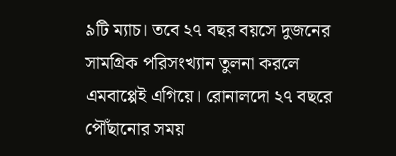৯টি ম্যাচ। তবে ২৭ বছর বয়সে দুজনের সামগ্রিক পরিসংখ্যান তুলনা করলে এমবাপ্পেই এগিয়ে। রোনালদো ২৭ বছরে পৌঁছানোর সময়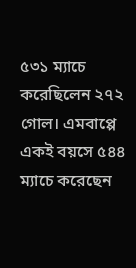৫৩১ ম্যাচে করেছিলেন ২৭২ গোল। এমবাপ্পে একই বয়সে ৫৪৪ ম্যাচে করেছেন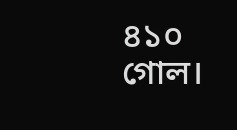৪১০ গোল।